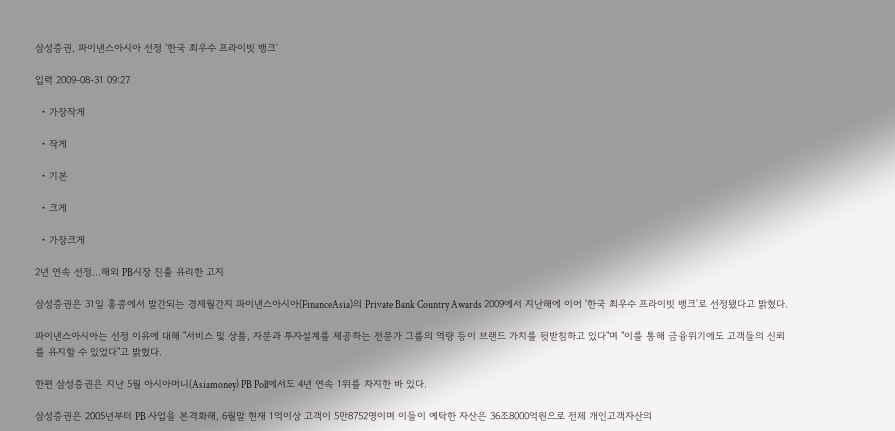삼성증권, 파이낸스아시아 선정 '한국 최우수 프라이빗 뱅크'

입력 2009-08-31 09:27

  • 가장작게

  • 작게

  • 기본

  • 크게

  • 가장크게

2년 연속 선정...해외 PB시장 진출 유리한 고지

삼성증권은 31일 홍콩에서 발간되는 경제월간지 파이낸스아시아(FinanceAsia)의 Private Bank Country Awards 2009에서 지난해에 이어 '한국 최우수 프라이빗 뱅크'로 선정됐다고 밝혔다.

파이낸스아시아는 선정 이유에 대해 "서비스 및 상품, 자문과 투자설계를 제공하는 전문가 그룹의 역량 등이 브랜드 가치를 뒷받침하고 있다"며 "이를 통해 금융위기에도 고객들의 신뢰를 유지할 수 있었다"고 밝혔다.

한편 삼성증권은 지난 5월 아시아머니(Asiamoney) PB Poll에서도 4년 연속 1위를 차지한 바 있다.

삼성증권은 2005년부터 PB 사업을 본격화해, 6월말 현재 1억이상 고객이 5만8752명이며 이들이 예탁한 자산은 36조8000억원으로 전체 개인고객자산의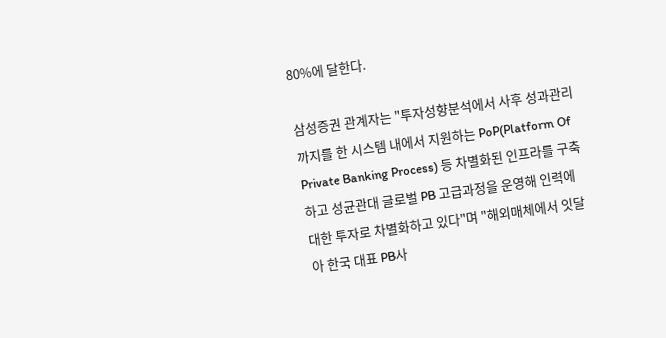80%에 달한다.

삼성증권 관계자는 "투자성향분석에서 사후 성과관리까지를 한 시스템 내에서 지원하는 PoP(Platform Of Private Banking Process) 등 차별화된 인프라를 구축하고 성균관대 글로벌 PB 고급과정을 운영해 인력에 대한 투자로 차별화하고 있다"며 "해외매체에서 잇달아 한국 대표 PB사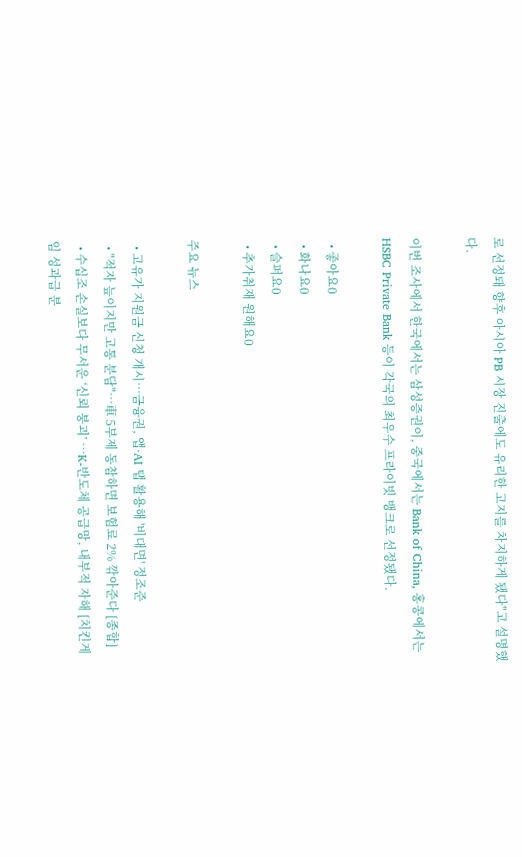로 선정돼 향후 아시아 PB 시장 진출에도 유리한 고지를 차지하게 됐다"고 설명했다.

이번 조사에서 한국에서는 삼성증권이, 중국에서는 Bank of China, 홍콩에서는 HSBC Private Bank 등이 각국의 최우수 프라이빗 뱅크로 선정됐다.

  • 좋아요0
  • 화나요0
  • 슬퍼요0
  • 추가취재 원해요0

주요 뉴스

  • 고유가 지원금 신청 개시⋯금융권, 앱·AI 탭 활용해 '비대면' 정조준
  • "적자 늪이지만 고통 분담"⋯車 5부제 동참하면 보험료 2% 깎아준다 [종합]
  • 수십조 손실보다 무서운 ‘신뢰 붕괴’ ⋯K-반도체 공급망, 내부적 자해 [치킨게임 성과급 분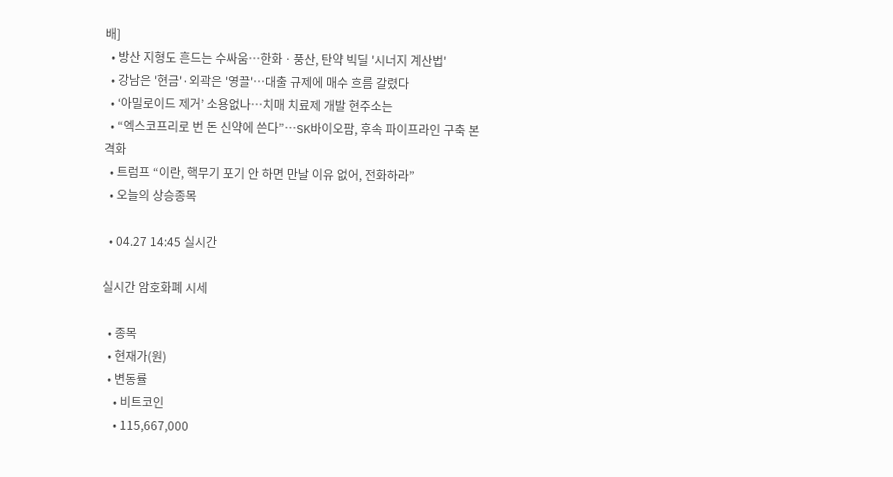배]
  • 방산 지형도 흔드는 수싸움⋯한화ㆍ풍산, 탄약 빅딜 '시너지 계산법'
  • 강남은 '현금'·외곽은 '영끌'…대출 규제에 매수 흐름 갈렸다
  • ‘아밀로이드 제거’ 소용없나…치매 치료제 개발 현주소는
  • “엑스코프리로 번 돈 신약에 쓴다”…SK바이오팜, 후속 파이프라인 구축 본격화
  • 트럼프 “이란, 핵무기 포기 안 하면 만날 이유 없어, 전화하라”
  • 오늘의 상승종목

  • 04.27 14:45 실시간

실시간 암호화폐 시세

  • 종목
  • 현재가(원)
  • 변동률
    • 비트코인
    • 115,667,000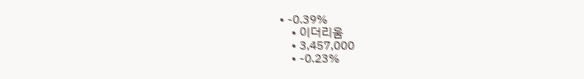• -0.39%
    • 이더리움
    • 3,457,000
    • -0.23%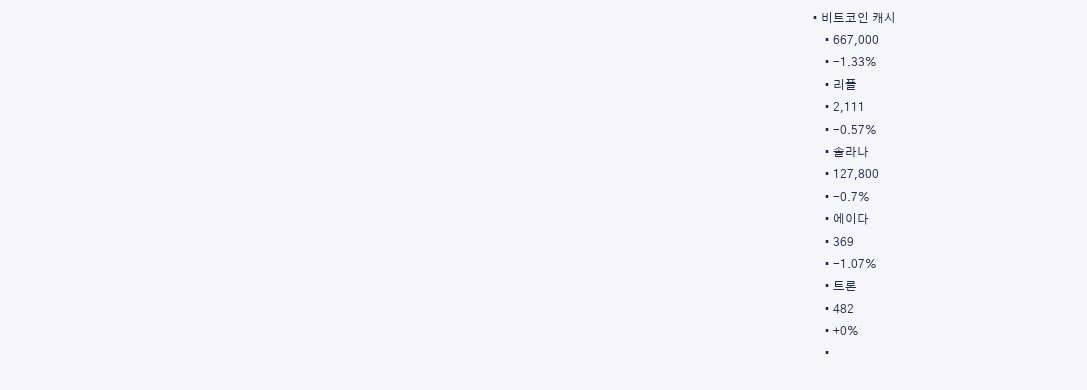• 비트코인 캐시
    • 667,000
    • -1.33%
    • 리플
    • 2,111
    • -0.57%
    • 솔라나
    • 127,800
    • -0.7%
    • 에이다
    • 369
    • -1.07%
    • 트론
    • 482
    • +0%
    •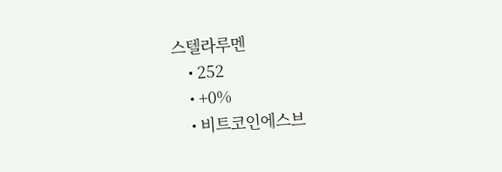스텔라루멘
    • 252
    • +0%
    • 비트코인에스브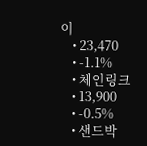이
    • 23,470
    • -1.1%
    • 체인링크
    • 13,900
    • -0.5%
    • 샌드박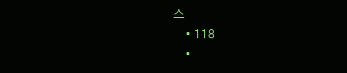스
    • 118
    •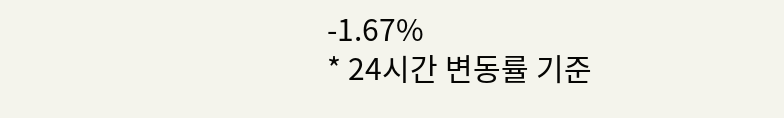-1.67%
* 24시간 변동률 기준